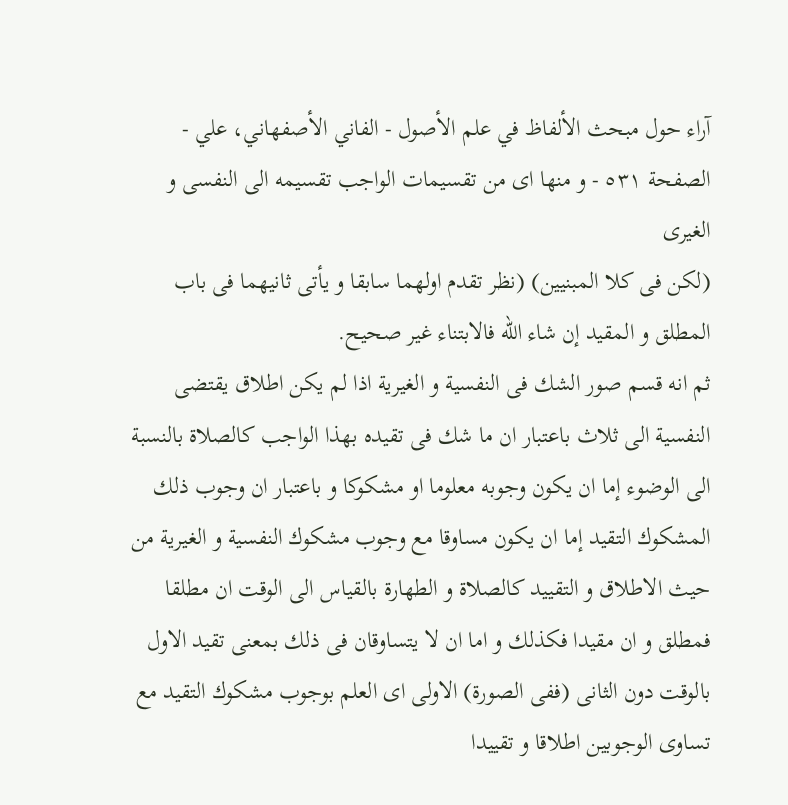آراء حول مبحث الألفاظ في علم الأصول - الفاني الأصفهاني، علي - الصفحة ٥٣١ - و منها اى من تقسيمات الواجب تقسيمه الى النفسى و الغيرى
(لكن فى كلا المبنيين) (نظر تقدم اولهما سابقا و يأتى ثانيهما فى باب المطلق و المقيد إن شاء الله فالابتناء غير صحيح.
ثم انه قسم صور الشك فى النفسية و الغيرية اذا لم يكن اطلاق يقتضى النفسية الى ثلاث باعتبار ان ما شك فى تقيده بهذا الواجب كالصلاة بالنسبة الى الوضوء إما ان يكون وجوبه معلوما او مشكوكا و باعتبار ان وجوب ذلك المشكوك التقيد إما ان يكون مساوقا مع وجوب مشكوك النفسية و الغيرية من حيث الاطلاق و التقييد كالصلاة و الطهارة بالقياس الى الوقت ان مطلقا فمطلق و ان مقيدا فكذلك و اما ان لا يتساوقان فى ذلك بمعنى تقيد الاول بالوقت دون الثانى (ففى الصورة) الاولى اى العلم بوجوب مشكوك التقيد مع تساوى الوجوبين اطلاقا و تقييدا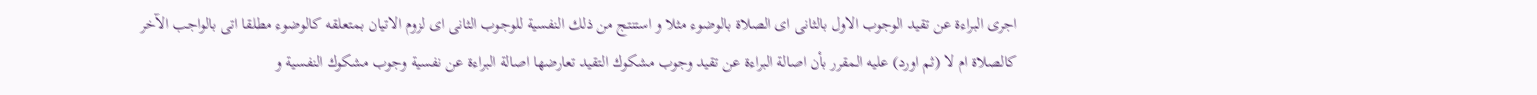اجرى البراءة عن تقيد الوجوب الاول بالثانى اى الصلاة بالوضوء مثلا و استنتج من ذلك النفسية للوجوب الثانى اى لزوم الاتيان بمتعلقه كالوضوء مطلقا اتى بالواجب الآخر كالصلاة ام لا (ثم اورد) عليه المقرر بأن اصالة البراءة عن تقيد وجوب مشكوك التقيد تعارضها اصالة البراءة عن نفسية وجوب مشكوك النفسية و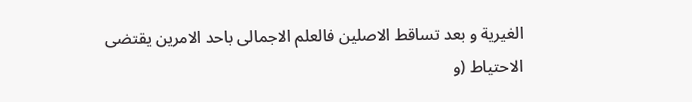الغيرية و بعد تساقط الاصلين فالعلم الاجمالى باحد الامرين يقتضى الاحتياط (و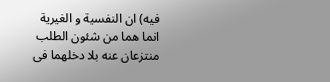فيه) ان النفسية و الغيرية انما هما من شئون الطلب منتزعان عنه بلا دخلهما فى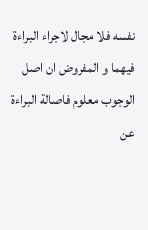نفسه فلا مجال لاجراء البراءة فيهما و المفروض ان اصل الوجوب معلوم فاصالة البراءة عن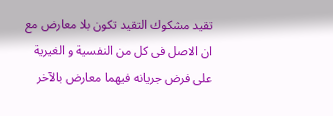تقيد مشكوك التقيد تكون بلا معارض مع ان الاصل فى كل من النفسية و الغيرية على فرض جريانه فيهما معارض بالآخر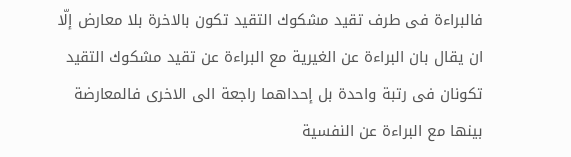فالبراءة فى طرف تقيد مشكوك التقيد تكون بالاخرة بلا معارض إلّا ان يقال بان البراءة عن الغيرية مع البراءة عن تقيد مشكوك التقيد تكونان فى رتبة واحدة بل إحداهما راجعة الى الاخرى فالمعارضة بينها مع البراءة عن النفسية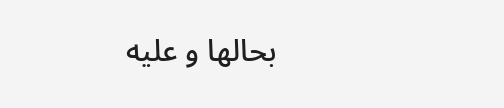بحالها و عليه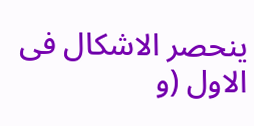ينحصر الاشكال فى الاول (و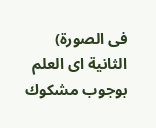فى الصورة) الثانية اى العلم بوجوب مشكوك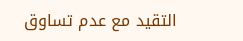التقيد مع عدم تساوق